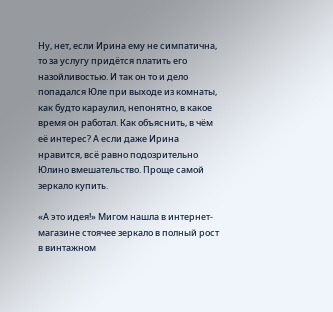Ну, нет, если Ирина ему не симпатична, то за услугу придётся платить его назойливостью. И так он то и дело попадался Юле при выходе из комнаты, как будто караулил, непонятно, в какое время он работал. Как объяснить, в чём её интерес? А если даже Ирина нравится, всё равно подозрительно Юлино вмешательство. Проще самой зеркало купить.

«А это идея!» Мигом нашла в интернет-магазине стоячее зеркало в полный рост в винтажном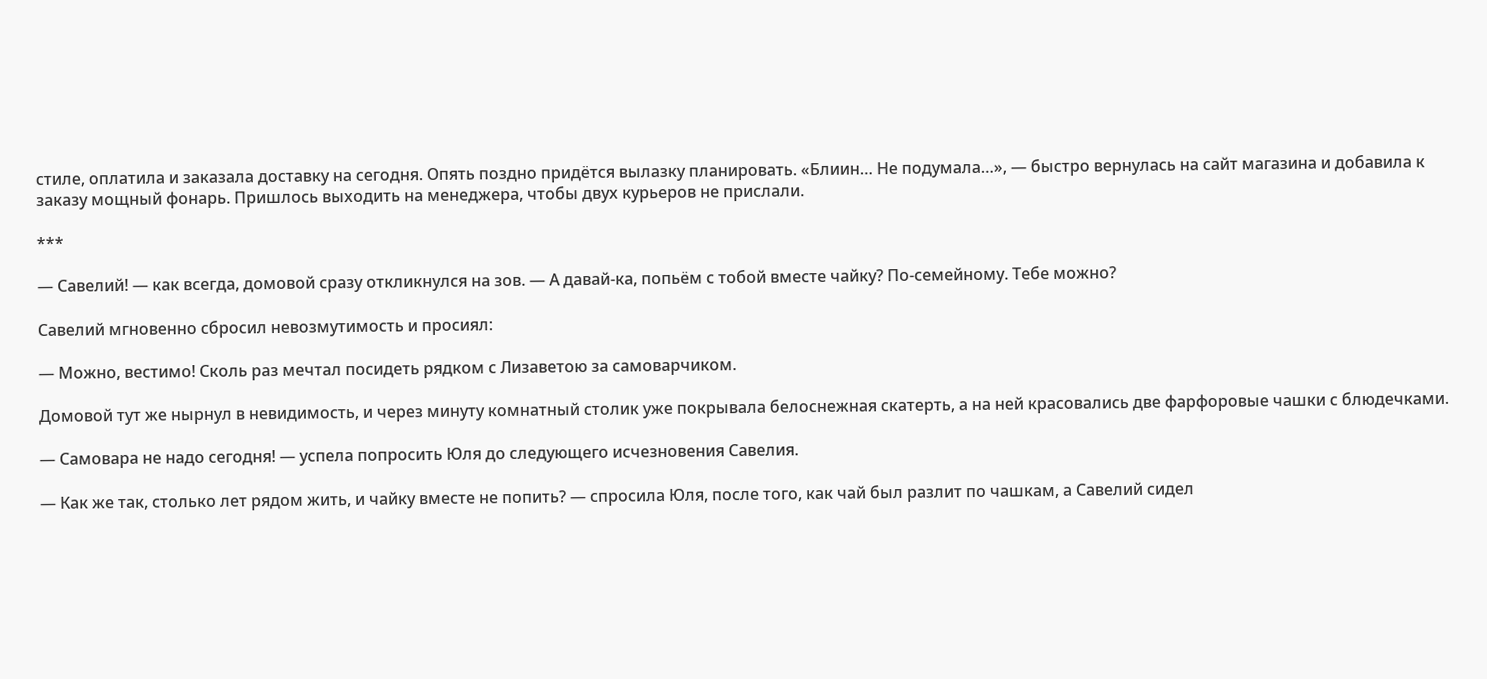стиле, оплатила и заказала доставку на сегодня. Опять поздно придётся вылазку планировать. «Блиин… Не подумала…», — быстро вернулась на сайт магазина и добавила к заказу мощный фонарь. Пришлось выходить на менеджера, чтобы двух курьеров не прислали.

***

— Савелий! — как всегда, домовой сразу откликнулся на зов. — А давай-ка, попьём с тобой вместе чайку? По-семейному. Тебе можно?

Савелий мгновенно сбросил невозмутимость и просиял:

— Можно, вестимо! Сколь раз мечтал посидеть рядком с Лизаветою за самоварчиком.

Домовой тут же нырнул в невидимость, и через минуту комнатный столик уже покрывала белоснежная скатерть, а на ней красовались две фарфоровые чашки с блюдечками.

— Самовара не надо сегодня! — успела попросить Юля до следующего исчезновения Савелия.

— Как же так, столько лет рядом жить, и чайку вместе не попить? — спросила Юля, после того, как чай был разлит по чашкам, а Савелий сидел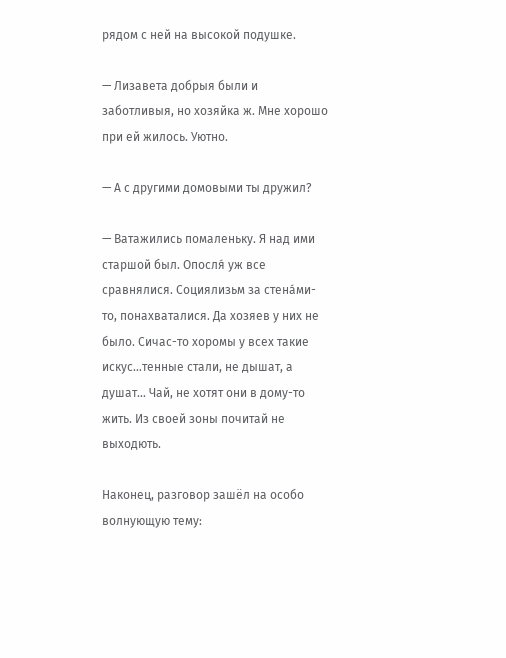рядом с ней на высокой подушке.

— Лизавета добрыя были и заботливыя, но хозяйка ж. Мне хорошо при ей жилось. Уютно.

— А с другими домовыми ты дружил?

— Ватажились помаленьку. Я над ими старшой был. Опосля́ уж все сравнялися. Социялизьм за стенáми-то, понахваталися. Да хозяев у них не было. Сичас-то хоромы у всех такие искус…тенные стали, не дышат, а душат… Чай, не хотят они в дому-то жить. Из своей зоны почитай не выходють.

Наконец, разговор зашёл на особо волнующую тему: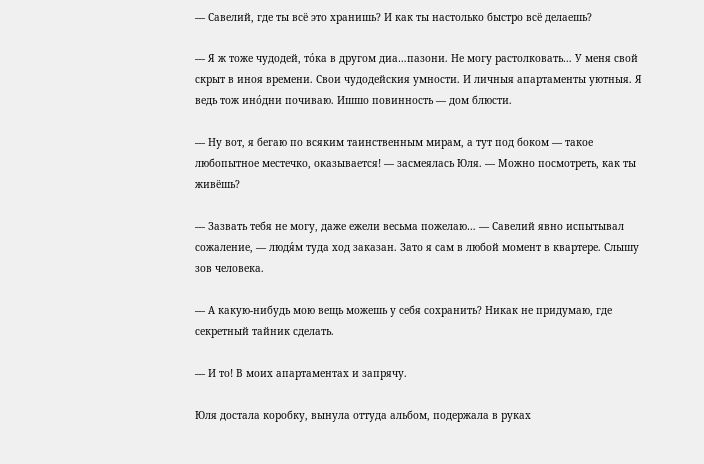— Савелий, где ты всё это хранишь? И как ты настолько быстро всё делаешь?

— Я ж тоже чудодей, тóка в другом диа…пазони. Не могу растолковать… У меня свой скрыт в иноя времени. Свои чудодейския умности. И личныя апартаменты уютныя. Я ведь тож инóдни почиваю. Ишшо повинность — дом блюсти.

— Ну вот, я бегаю по всяким таинственным мирам, а тут под боком — такое любопытное местечко, оказывается! — засмеялась Юля. — Можно посмотреть, как ты живёшь?

— Зазвать тебя не могу, даже ежели весьма пожелаю… — Савелий явно испытывал сожаление, — людя́м туда ход заказан. Зато я сам в любой момент в квартере. Слышу зов человека.

— А какую-нибудь мою вещь можешь у себя сохранить? Никак не придумаю, где секретный тайник сделать.

— И то! В моих апартаментах и запрячу.

Юля достала коробку, вынула оттуда альбом, подержала в руках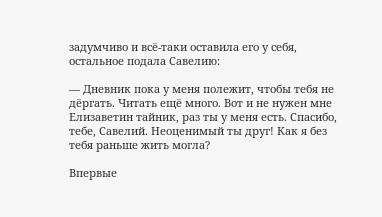задумчиво и всё-таки оставила его у себя, остальное подала Савелию:

— Дневник пока у меня полежит, чтобы тебя не дёргать. Читать ещё много. Вот и не нужен мне Елизаветин тайник, раз ты у меня есть. Спасибо, тебе, Савелий. Неоценимый ты друг! Как я без тебя раньше жить могла?

Впервые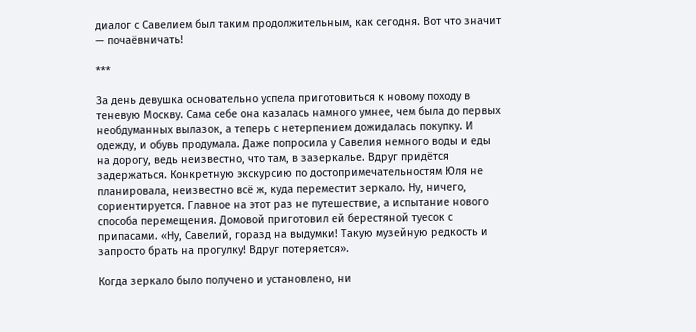диалог с Савелием был таким продолжительным, как сегодня. Вот что значит — почаёвничать!

***

За день девушка основательно успела приготовиться к новому походу в теневую Москву. Сама себе она казалась намного умнее, чем была до первых необдуманных вылазок, а теперь с нетерпением дожидалась покупку. И одежду, и обувь продумала. Даже попросила у Савелия немного воды и еды на дорогу, ведь неизвестно, что там, в зазеркалье. Вдруг придётся задержаться. Конкретную экскурсию по достопримечательностям Юля не планировала, неизвестно всё ж, куда переместит зеркало. Ну, ничего, сориентируется. Главное на этот раз не путешествие, а испытание нового способа перемещения. Домовой приготовил ей берестяной туесок с припасами. «Ну, Савелий, горазд на выдумки! Такую музейную редкость и запросто брать на прогулку! Вдруг потеряется».

Когда зеркало было получено и установлено, ни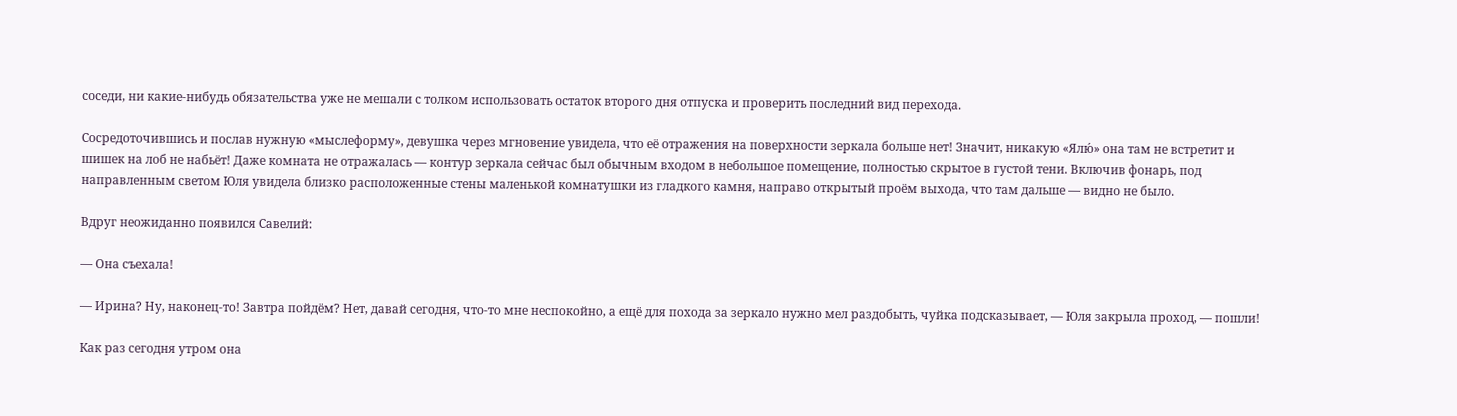соседи, ни какие-нибудь обязательства уже не мешали с толком использовать остаток второго дня отпуска и проверить последний вид перехода.

Сосредоточившись и послав нужную «мыслеформу», девушка через мгновение увидела, что её отражения на поверхности зеркала больше нет! Значит, никакую «Ялю́» она там не встретит и шишек на лоб не набьёт! Даже комната не отражалась — контур зеркала сейчас был обычным входом в небольшое помещение, полностью скрытое в густой тени. Включив фонарь, под направленным светом Юля увидела близко расположенные стены маленькой комнатушки из гладкого камня, направо открытый проём выхода, что там дальше — видно не было.

Вдруг неожиданно появился Савелий:

— Она съехала!

— Ирина? Ну, наконец-то! Завтра пойдём? Нет, давай сегодня, что-то мне неспокойно, а ещё для похода за зеркало нужно мел раздобыть, чуйка подсказывает, — Юля закрыла проход, — пошли!

Как раз сегодня утром она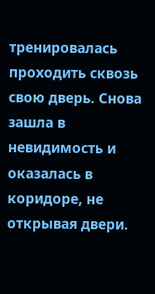тренировалась проходить сквозь свою дверь. Снова зашла в невидимость и оказалась в коридоре, не открывая двери.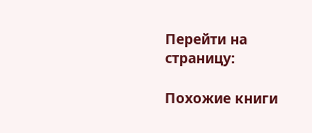Перейти на страницу:

Похожие книги